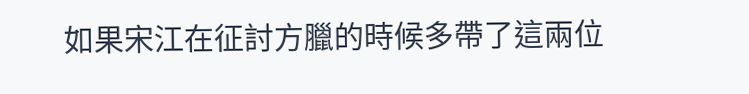如果宋江在征討方臘的時候多帶了這兩位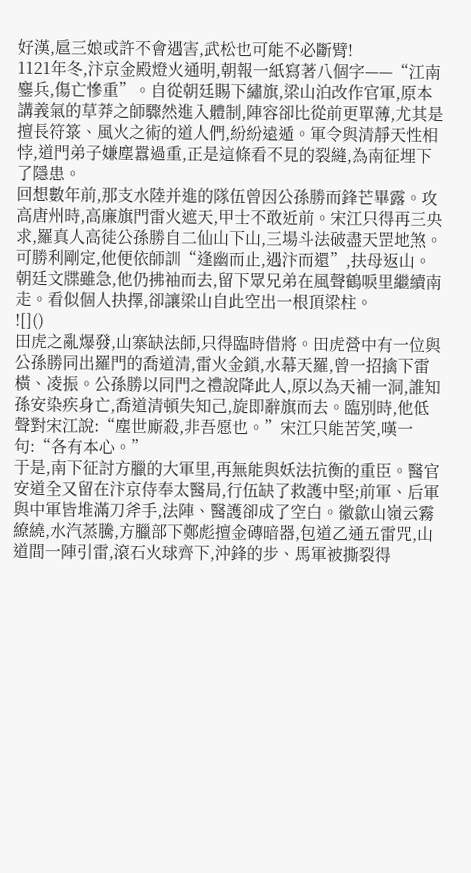好漢,扈三娘或許不會遇害,武松也可能不必斷臂!
1121年冬,汴京金殿燈火通明,朝報一紙寫著八個字——“江南鏖兵,傷亡慘重”。自從朝廷賜下繡旗,梁山泊改作官軍,原本講義氣的草莽之師驟然進入體制,陣容卻比從前更單薄,尤其是擅長符箓、風火之術的道人們,紛紛遠遁。軍令與清靜天性相悖,道門弟子嫌塵囂過重,正是這條看不見的裂縫,為南征埋下了隱患。
回想數年前,那支水陸并進的隊伍曾因公孫勝而鋒芒畢露。攻高唐州時,高廉旗門雷火遮天,甲士不敢近前。宋江只得再三央求,羅真人高徒公孫勝自二仙山下山,三場斗法破盡天罡地煞。可勝利剛定,他便依師訓“逢幽而止,遇汴而還”,扶母返山。朝廷文牒雖急,他仍拂袖而去,留下眾兄弟在風聲鶴唳里繼續南走。看似個人抉擇,卻讓梁山自此空出一根頂梁柱。
![]()
田虎之亂爆發,山寨缺法師,只得臨時借將。田虎營中有一位與公孫勝同出羅門的喬道清,雷火金鎖,水幕天羅,曾一招擒下雷橫、凌振。公孫勝以同門之禮說降此人,原以為天補一洞,誰知孫安染疾身亡,喬道清頓失知己,旋即辭旗而去。臨別時,他低聲對宋江說:“塵世廝殺,非吾愿也。”宋江只能苦笑,嘆一句:“各有本心。”
于是,南下征討方臘的大軍里,再無能與妖法抗衡的重臣。醫官安道全又留在汴京侍奉太醫局,行伍缺了救護中堅;前軍、后軍與中軍皆堆滿刀斧手,法陣、醫護卻成了空白。徽歙山嶺云霧繚繞,水汽蒸騰,方臘部下鄭彪擅金磚暗器,包道乙通五雷咒,山道間一陣引雷,滾石火球齊下,沖鋒的步、馬軍被撕裂得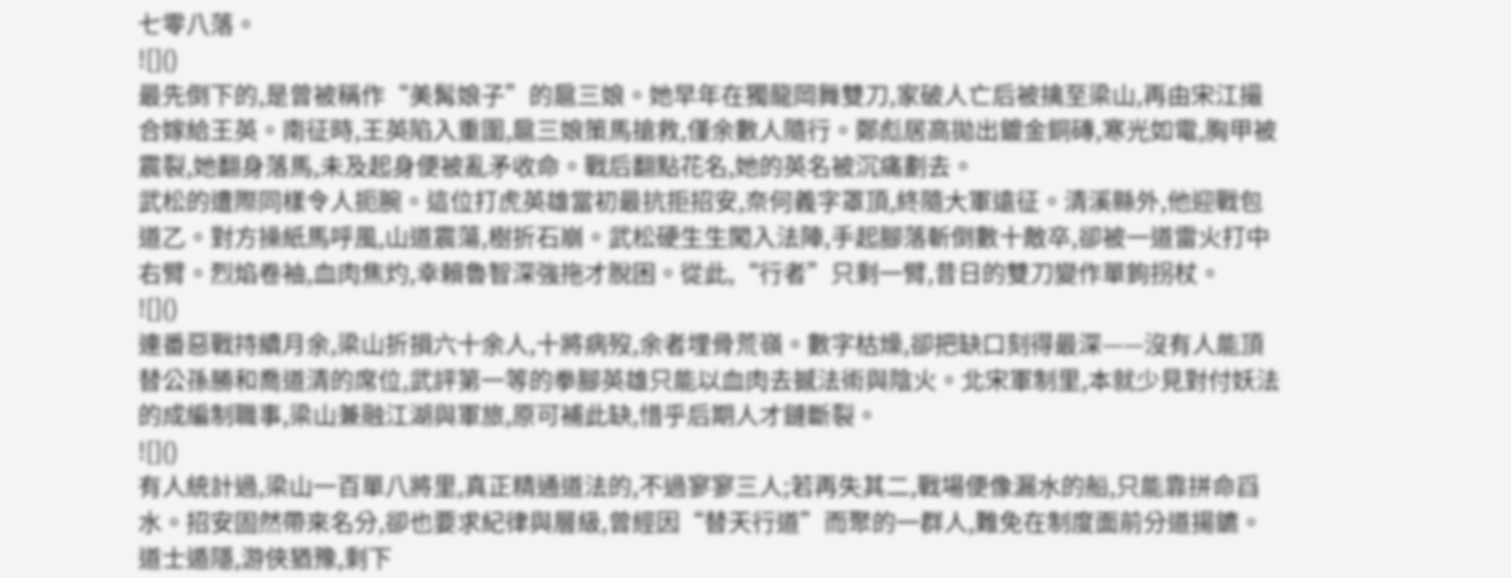七零八落。
![]()
最先倒下的,是曾被稱作“美髯娘子”的扈三娘。她早年在獨龍岡舞雙刀,家破人亡后被擒至梁山,再由宋江撮合嫁給王英。南征時,王英陷入重圍,扈三娘策馬搶救,僅余數人隨行。鄭彪居高拋出鍍金銅磚,寒光如電,胸甲被震裂,她翻身落馬,未及起身便被亂矛收命。戰后翻點花名,她的英名被沉痛劃去。
武松的遭際同樣令人扼腕。這位打虎英雄當初最抗拒招安,奈何義字罩頂,終隨大軍遠征。清溪縣外,他迎戰包道乙。對方操紙馬呼風,山道震蕩,樹折石崩。武松硬生生闖入法陣,手起腳落斬倒數十敵卒,卻被一道雷火打中右臂。烈焰卷袖,血肉焦灼,幸賴魯智深強拖才脫困。從此,“行者”只剩一臂,昔日的雙刀變作單鉤拐杖。
![]()
連番惡戰持續月余,梁山折損六十余人,十將病歿,余者埋骨荒嶺。數字枯燥,卻把缺口刻得最深——沒有人能頂替公孫勝和喬道清的席位,武評第一等的拳腳英雄只能以血肉去撼法術與陰火。北宋軍制里,本就少見對付妖法的成編制職事,梁山兼融江湖與軍旅,原可補此缺,惜乎后期人才鏈斷裂。
![]()
有人統計過,梁山一百單八將里,真正精通道法的,不過寥寥三人;若再失其二,戰場便像漏水的船,只能靠拼命舀水。招安固然帶來名分,卻也要求紀律與層級,曾經因“替天行道”而聚的一群人,難免在制度面前分道揚鑣。道士遁隱,游俠猶豫,剩下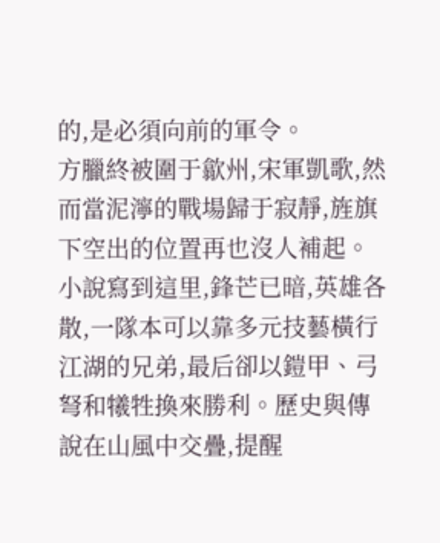的,是必須向前的軍令。
方臘終被圍于歙州,宋軍凱歌,然而當泥濘的戰場歸于寂靜,旌旗下空出的位置再也沒人補起。小說寫到這里,鋒芒已暗,英雄各散,一隊本可以靠多元技藝橫行江湖的兄弟,最后卻以鎧甲、弓弩和犧牲換來勝利。歷史與傳說在山風中交疊,提醒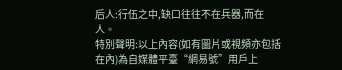后人:行伍之中,缺口往往不在兵器,而在人。
特別聲明:以上內容(如有圖片或視頻亦包括在內)為自媒體平臺“網易號”用戶上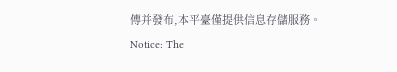傳并發布,本平臺僅提供信息存儲服務。
Notice: The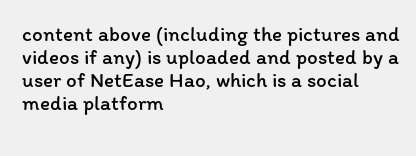content above (including the pictures and videos if any) is uploaded and posted by a user of NetEase Hao, which is a social media platform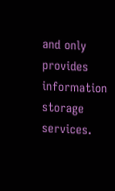and only provides information storage services.